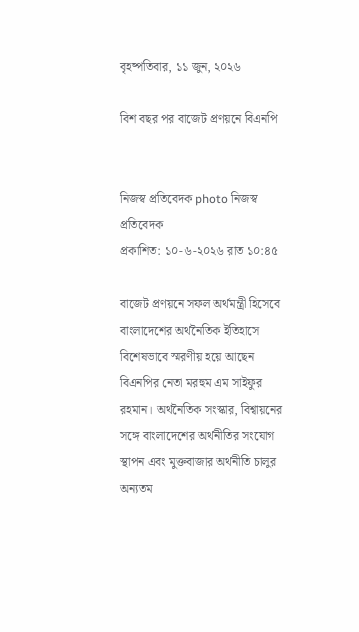বৃহষ্পতিবার, ১১ জুন, ২০২৬

বিশ বছর পর বাজেট প্রণয়নে বিএনপি


নিজস্ব প্রতিবেদক photo নিজস্ব প্রতিবেদক
প্রকাশিত: ১০-৬-২০২৬ রাত ১০:৪৫

বাজেট প্রণয়নে সফল অর্থমন্ত্রী হিসেবে বাংলাদেশের অর্থনৈতিক ইতিহাসে বিশেষভাবে স্মরণীয় হয়ে আছেন বিএনপির নেতা মরহুম এম সাইফুর রহমান। অর্থনৈতিক সংস্কার, বিশ্বায়নের সঙ্গে বাংলাদেশের অর্থনীতির সংযোগ স্থাপন এবং মুক্তবাজার অর্থনীতি চালুর অন্যতম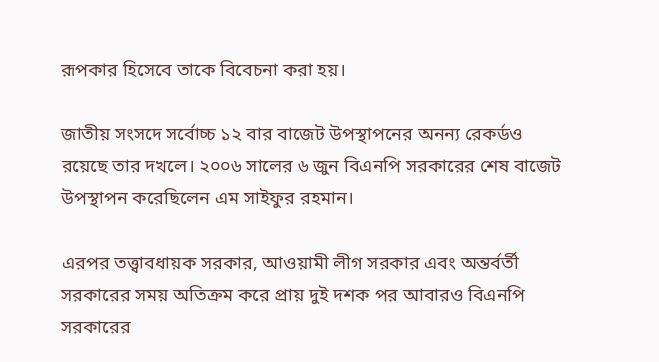রূপকার হিসেবে তাকে বিবেচনা করা হয়।

জাতীয় সংসদে সর্বোচ্চ ১২ বার বাজেট উপস্থাপনের অনন্য রেকর্ডও রয়েছে তার দখলে। ২০০৬ সালের ৬ জুন বিএনপি সরকারের শেষ বাজেট উপস্থাপন করেছিলেন এম সাইফুর রহমান।

এরপর তত্ত্বাবধায়ক সরকার, আওয়ামী লীগ সরকার এবং অন্তর্বর্তী সরকারের সময় অতিক্রম করে প্রায় দুই দশক পর আবারও বিএনপি সরকারের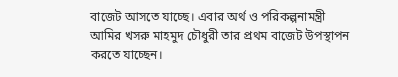বাজেট আসতে যাচ্ছে। এবার অর্থ ও পরিকল্পনামন্ত্রী আমির খসরু মাহমুদ চৌধুরী তার প্রথম বাজেট উপস্থাপন করতে যাচ্ছেন।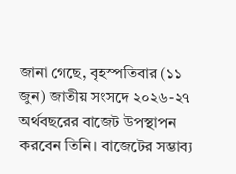জানা গেছে, বৃহস্পতিবার (১১ জুন) জাতীয় সংসদে ২০২৬-২৭ অর্থবছরের বাজেট উপস্থাপন করবেন তিনি। বাজেটের সম্ভাব্য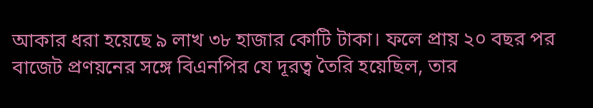আকার ধরা হয়েছে ৯ লাখ ৩৮ হাজার কোটি টাকা। ফলে প্রায় ২০ বছর পর বাজেট প্রণয়নের সঙ্গে বিএনপির যে দূরত্ব তৈরি হয়েছিল, তার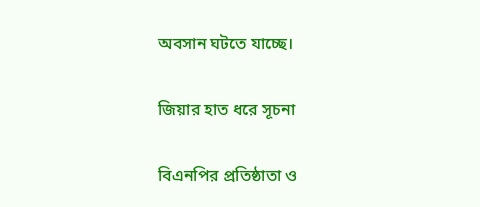অবসান ঘটতে যাচ্ছে।

জিয়ার হাত ধরে সূচনা

বিএনপির প্রতিষ্ঠাতা ও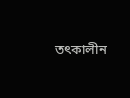তৎকালীন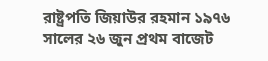রাষ্ট্রপতি জিয়াউর রহমান ১৯৭৬ সালের ২৬ জুন প্রথম বাজেট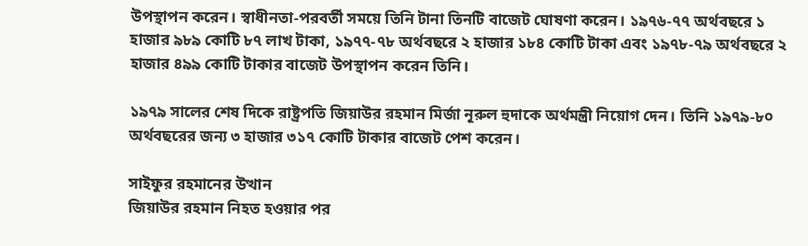উপস্থাপন করেন। স্বাধীনতা-পরবর্তী সময়ে তিনি টানা তিনটি বাজেট ঘোষণা করেন। ১৯৭৬-৭৭ অর্থবছরে ১ হাজার ৯৮৯ কোটি ৮৭ লাখ টাকা, ১৯৭৭-৭৮ অর্থবছরে ২ হাজার ১৮৪ কোটি টাকা এবং ১৯৭৮-৭৯ অর্থবছরে ২ হাজার ৪৯৯ কোটি টাকার বাজেট উপস্থাপন করেন তিনি।

১৯৭৯ সালের শেষ দিকে রাষ্ট্রপতি জিয়াউর রহমান মির্জা নূরুল হুদাকে অর্থমন্ত্রী নিয়োগ দেন। তিনি ১৯৭৯-৮০ অর্থবছরের জন্য ৩ হাজার ৩১৭ কোটি টাকার বাজেট পেশ করেন।

সাইফুর রহমানের উত্থান
জিয়াউর রহমান নিহত হওয়ার পর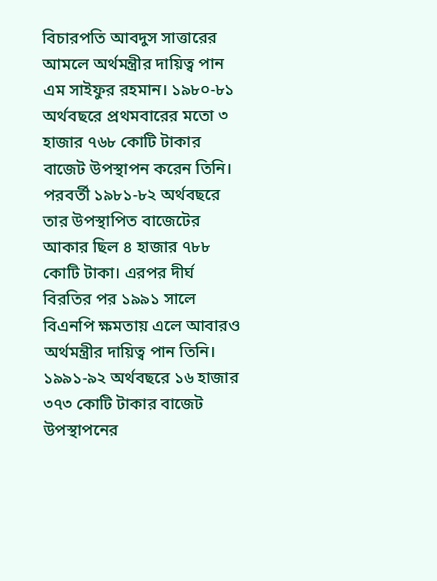বিচারপতি আবদুস সাত্তারের আমলে অর্থমন্ত্রীর দায়িত্ব পান এম সাইফুর রহমান। ১৯৮০-৮১ অর্থবছরে প্রথমবারের মতো ৩ হাজার ৭৬৮ কোটি টাকার বাজেট উপস্থাপন করেন তিনি। পরবর্তী ১৯৮১-৮২ অর্থবছরে তার উপস্থাপিত বাজেটের আকার ছিল ৪ হাজার ৭৮৮ কোটি টাকা। এরপর দীর্ঘ বিরতির পর ১৯৯১ সালে বিএনপি ক্ষমতায় এলে আবারও অর্থমন্ত্রীর দায়িত্ব পান তিনি। ১৯৯১-৯২ অর্থবছরে ১৬ হাজার ৩৭৩ কোটি টাকার বাজেট উপস্থাপনের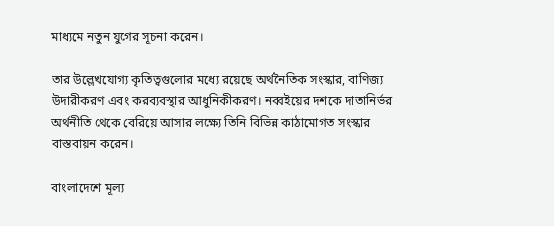মাধ্যমে নতুন যুগের সূচনা করেন।

তার উল্লেখযোগ্য কৃতিত্বগুলোর মধ্যে রয়েছে অর্থনৈতিক সংস্কার, বাণিজ্য উদারীকরণ এবং করব্যবস্থার আধুনিকীকরণ। নব্বইয়ের দশকে দাতানির্ভর অর্থনীতি থেকে বেরিয়ে আসার লক্ষ্যে তিনি বিভিন্ন কাঠামোগত সংস্কার বাস্তবায়ন করেন।

বাংলাদেশে মূল্য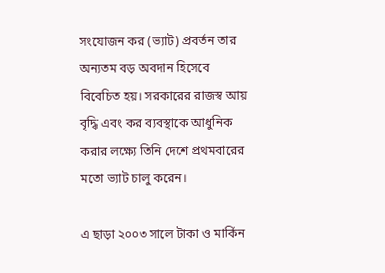সংযোজন কর (ভ্যাট) প্রবর্তন তার অন্যতম বড় অবদান হিসেবে বিবেচিত হয়। সরকারের রাজস্ব আয় বৃদ্ধি এবং কর ব্যবস্থাকে আধুনিক করার লক্ষ্যে তিনি দেশে প্রথমবারের মতো ভ্যাট চালু করেন।

এ ছাড়া ২০০৩ সালে টাকা ও মার্কিন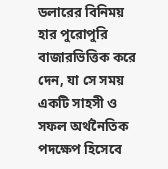ডলারের বিনিময় হার পুরোপুরি বাজারভিত্তিক করে দেন, যা সে সময় একটি সাহসী ও সফল অর্থনৈতিক পদক্ষেপ হিসেবে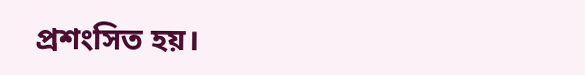প্রশংসিত হয়।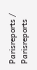Parisreports / Parisreports